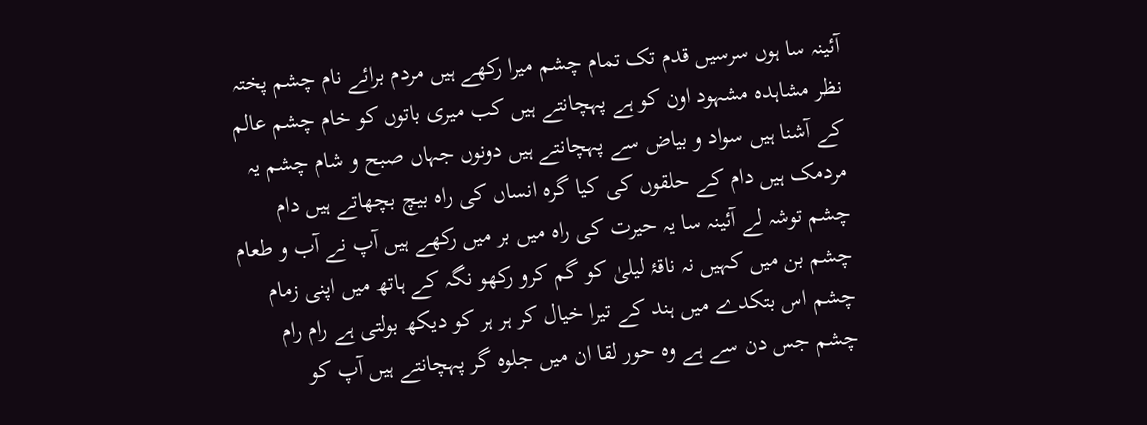آئینہ سا ہوں سرسیں قدم تک تمام چشم میرا رکھے ہیں مردم برائے نام چشم پختہ نظر مشاہدہ مشہود اون کو ہے پہچانتے ہیں کب میری باتوں کو خام چشم عالم کے آشنا ہیں سواد و بیاض سے پہچانتے ہیں دونوں جہاں صبح و شام چشم یہ مردمک ہیں دام کے حلقوں کی کیا گرہ انساں کی راہ بیچ بچھاتے ہیں دام چشم توشہ لے آئینہ سا یہ حیرت کی راہ میں بر میں رکھے ہیں آپ نے آب و طعام چشم بن میں کہیں نہ ناقۂ لیلیٰ کو گم کرو رکھو نگہ کے ہاتھ میں اپنی زمام چشم اس بتکدے میں ہند کے تیرا خیال کر ہر ہر کو دیکھ بولتی ہے رام رام چشم جس دن سے ہے وہ حور لقا ان میں جلوہ گر پہچانتے ہیں آپ کو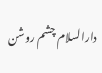دارالسلام چشم روشن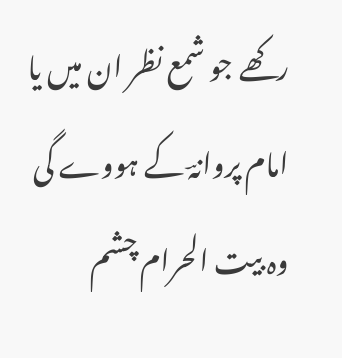رکھے جو شمع نظر ان میں یا امام پروانہؔ کے ہووے گی وہ بیت الحرام چشم